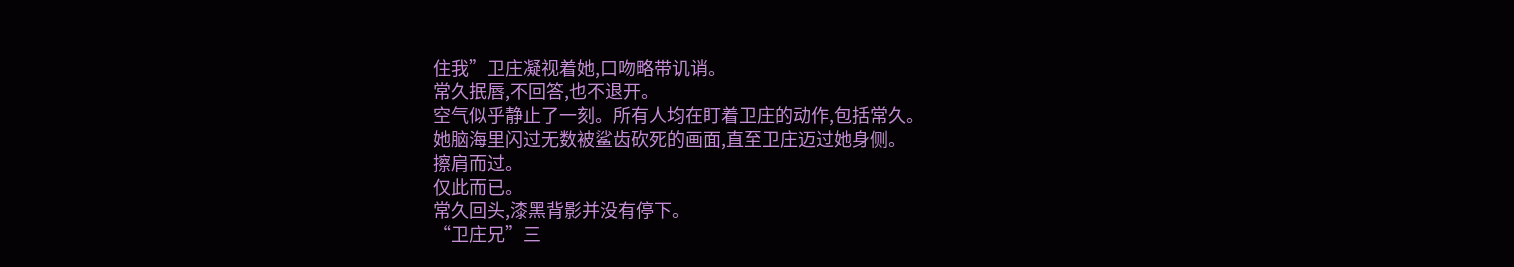住我”卫庄凝视着她,口吻略带讥诮。
常久抿唇,不回答,也不退开。
空气似乎静止了一刻。所有人均在盯着卫庄的动作,包括常久。
她脑海里闪过无数被鲨齿砍死的画面,直至卫庄迈过她身侧。
擦肩而过。
仅此而已。
常久回头,漆黑背影并没有停下。
“卫庄兄”三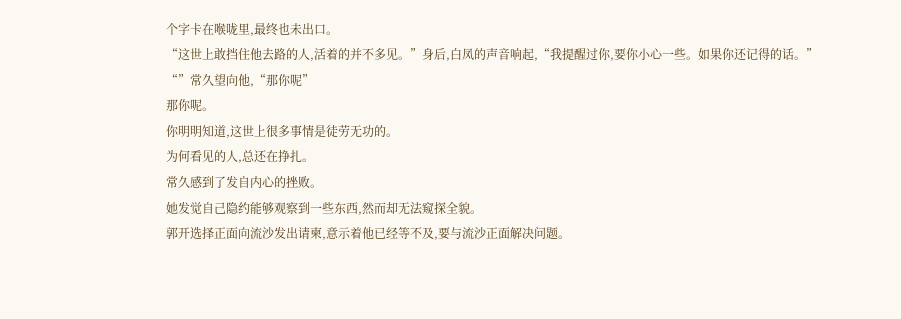个字卡在喉咙里,最终也未出口。
“这世上敢挡住他去路的人,活着的并不多见。”身后,白凤的声音响起,“我提醒过你,要你小心一些。如果你还记得的话。”
“”常久望向他,“那你呢”
那你呢。
你明明知道,这世上很多事情是徒劳无功的。
为何看见的人,总还在挣扎。
常久感到了发自内心的挫败。
她发觉自己隐约能够观察到一些东西,然而却无法窥探全貌。
郭开选择正面向流沙发出请柬,意示着他已经等不及,要与流沙正面解决问题。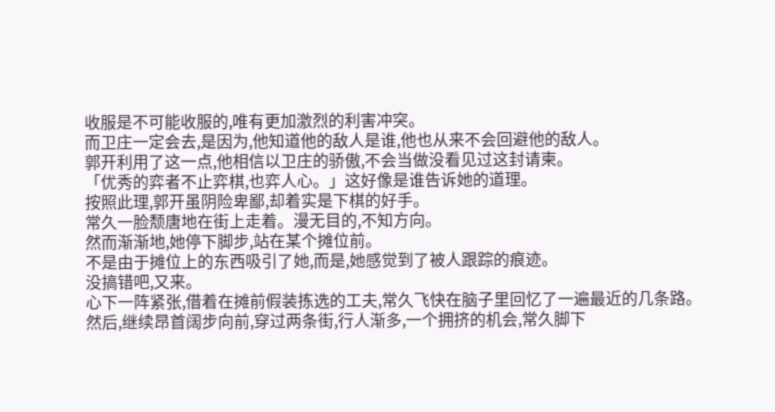收服是不可能收服的,唯有更加激烈的利害冲突。
而卫庄一定会去,是因为,他知道他的敌人是谁,他也从来不会回避他的敌人。
郭开利用了这一点,他相信以卫庄的骄傲,不会当做没看见过这封请柬。
「优秀的弈者不止弈棋,也弈人心。」这好像是谁告诉她的道理。
按照此理,郭开虽阴险卑鄙,却着实是下棋的好手。
常久一脸颓唐地在街上走着。漫无目的,不知方向。
然而渐渐地,她停下脚步,站在某个摊位前。
不是由于摊位上的东西吸引了她,而是,她感觉到了被人跟踪的痕迹。
没搞错吧,又来。
心下一阵紧张,借着在摊前假装拣选的工夫,常久飞快在脑子里回忆了一遍最近的几条路。
然后,继续昂首阔步向前,穿过两条街,行人渐多,一个拥挤的机会,常久脚下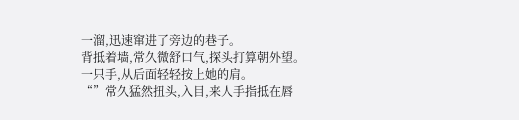一溜,迅速窜进了旁边的巷子。
背抵着墙,常久微舒口气,探头打算朝外望。
一只手,从后面轻轻按上她的肩。
“”常久猛然扭头,入目,来人手指抵在唇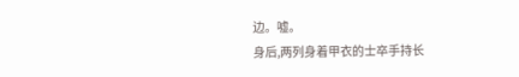边。嘘。
身后,两列身着甲衣的士卒手持长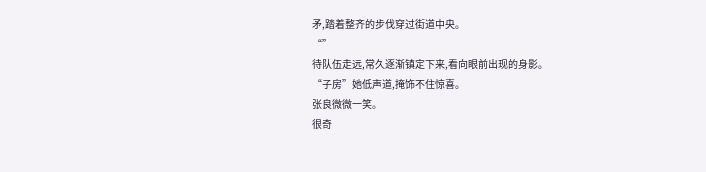矛,踏着整齐的步伐穿过街道中央。
“”
待队伍走远,常久逐渐镇定下来,看向眼前出现的身影。
“子房”她低声道,掩饰不住惊喜。
张良微微一笑。
很奇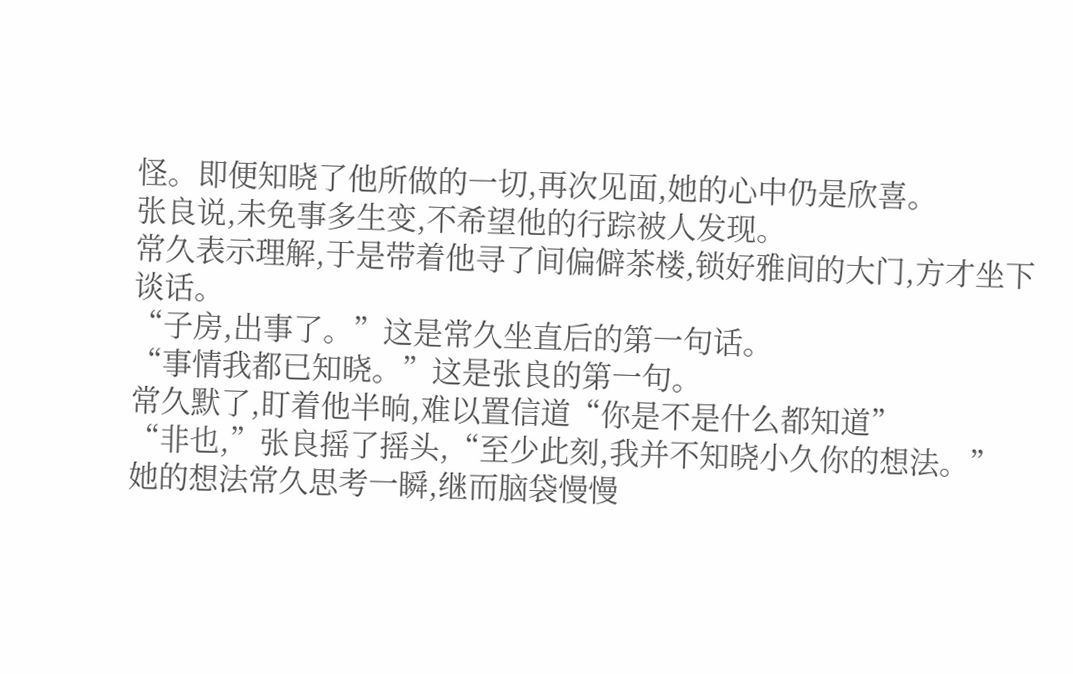怪。即便知晓了他所做的一切,再次见面,她的心中仍是欣喜。
张良说,未免事多生变,不希望他的行踪被人发现。
常久表示理解,于是带着他寻了间偏僻茶楼,锁好雅间的大门,方才坐下谈话。
“子房,出事了。”这是常久坐直后的第一句话。
“事情我都已知晓。”这是张良的第一句。
常久默了,盯着他半晌,难以置信道“你是不是什么都知道”
“非也,”张良摇了摇头,“至少此刻,我并不知晓小久你的想法。”
她的想法常久思考一瞬,继而脑袋慢慢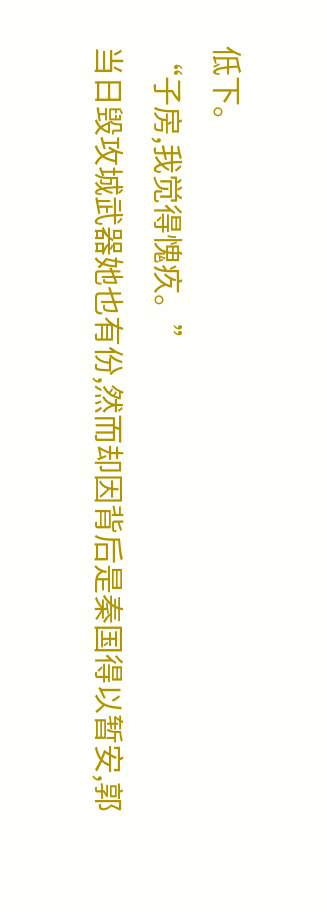低下。
“子房,我觉得愧疚。”
当日毁攻城武器她也有份,然而却因背后是秦国得以暂安,郭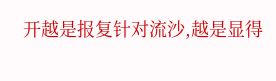开越是报复针对流沙,越是显得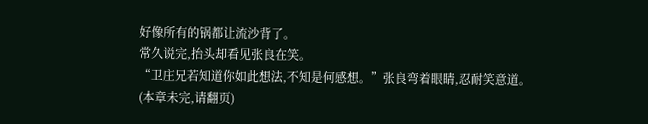好像所有的锅都让流沙背了。
常久说完,抬头却看见张良在笑。
“卫庄兄若知道你如此想法,不知是何感想。”张良弯着眼睛,忍耐笑意道。
(本章未完,请翻页)